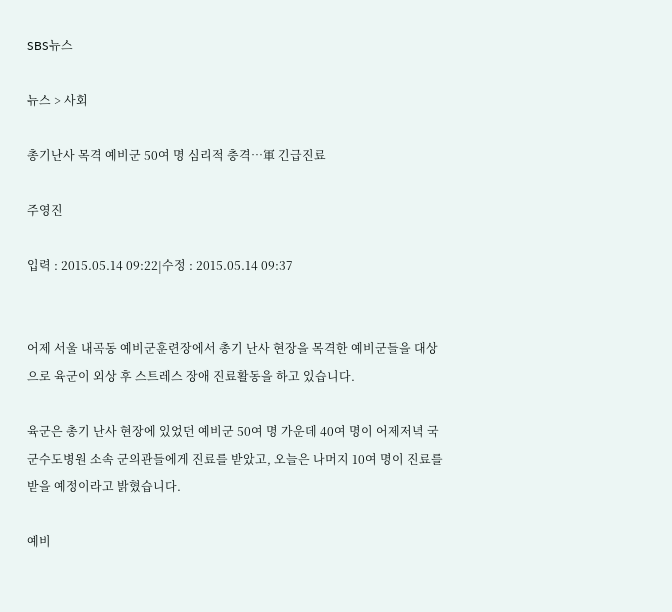SBS뉴스

뉴스 > 사회

총기난사 목격 예비군 50여 명 심리적 충격…軍 긴급진료

주영진

입력 : 2015.05.14 09:22|수정 : 2015.05.14 09:37


어제 서울 내곡동 예비군훈련장에서 총기 난사 현장을 목격한 예비군들을 대상으로 육군이 외상 후 스트레스 장애 진료활동을 하고 있습니다.

육군은 총기 난사 현장에 있었던 예비군 50여 명 가운데 40여 명이 어제저녁 국군수도병원 소속 군의관들에게 진료를 받았고, 오늘은 나머지 10여 명이 진료를 받을 예정이라고 밝혔습니다.

예비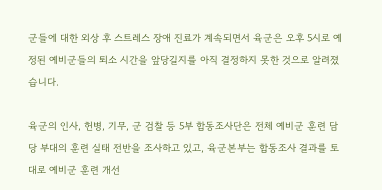군들에 대한 외상 후 스트레스 장애 진료가 계속되면서 육군은 오후 5시로 예정된 예비군들의 퇴소 시간을 앞당길지를 아직 결정하지 못한 것으로 알려졌습니다.

육군의 인사, 헌병, 기무, 군 검찰 등 5부 합동조사단은 전체 예비군 훈련 담당 부대의 훈련 실태 전반을 조사하고 있고, 육군본부는 합동조사 결과를 토대로 예비군 훈련 개선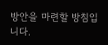방안을 마련할 방침입니다.